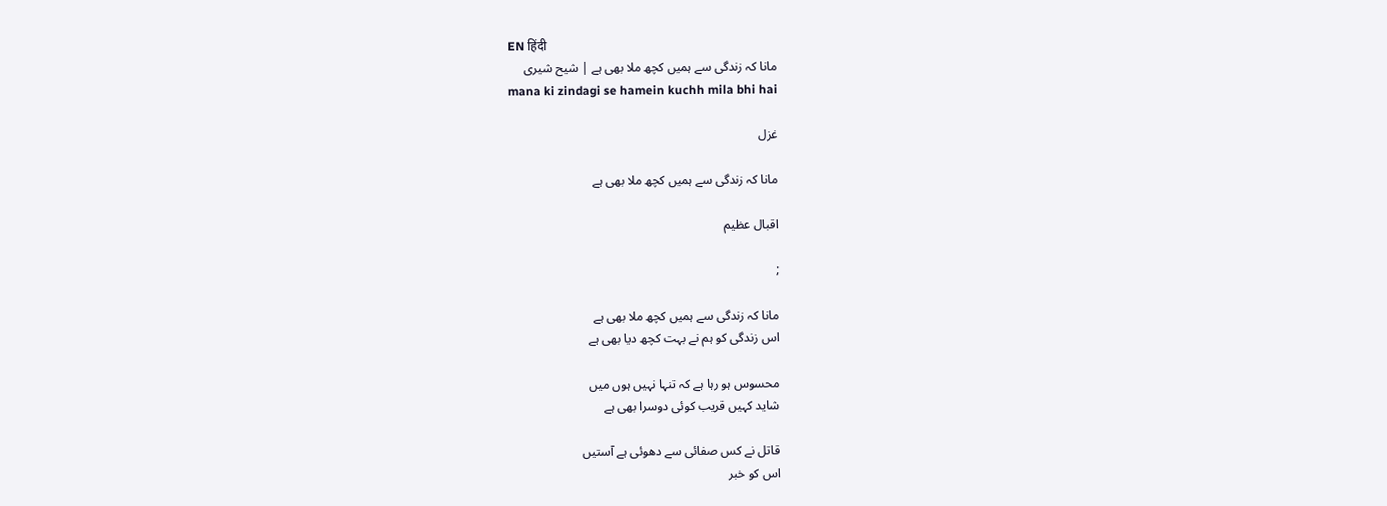EN हिंदी
مانا کہ زندگی سے ہمیں کچھ ملا بھی ہے | شیح شیری
mana ki zindagi se hamein kuchh mila bhi hai

غزل

مانا کہ زندگی سے ہمیں کچھ ملا بھی ہے

اقبال عظیم

;

مانا کہ زندگی سے ہمیں کچھ ملا بھی ہے
اس زندگی کو ہم نے بہت کچھ دیا بھی ہے

محسوس ہو رہا ہے کہ تنہا نہیں ہوں میں
شاید کہیں قریب کوئی دوسرا بھی ہے

قاتل نے کس صفائی سے دھوئی ہے آستیں
اس کو خبر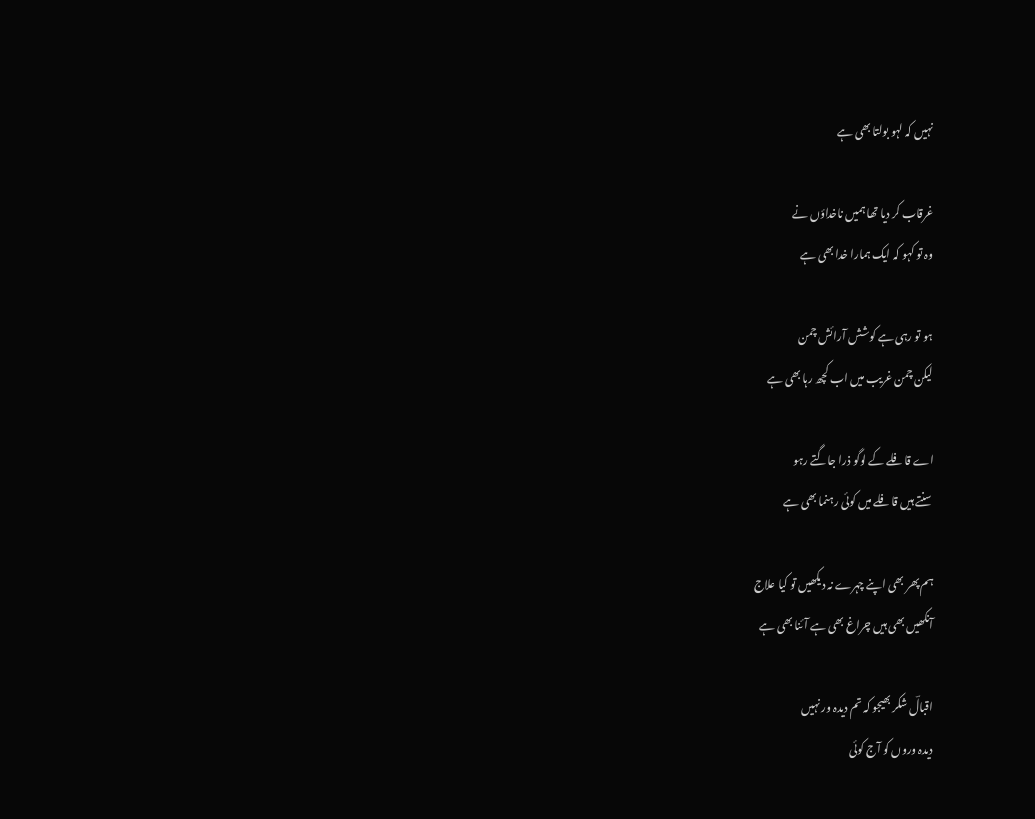نہیں کہ لہو بولتا بھی ہے

غرقاب کر دیا تھا ہمیں ناخداؤں نے
وہ تو کہو کہ ایک ہمارا خدا بھی ہے

ہو تو رہی ہے کوشش آرائش چمن
لیکن چمن غریب میں اب کچھ رہا بھی ہے

اے قافلے کے لوگو ذرا جاگتے رہو
سنتے ہیں قافلے میں کوئی رہنما بھی ہے

ہم پھر بھی اپنے چہرے نہ دیکھیں تو کیا علاج
آنکھیں بھی ہیں چراغ بھی ہے آئنا بھی ہے

اقبالؔ شکر بھیجو کہ تم دیدہ ور نہیں
دیدہ وروں کو آج کوئی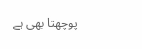پوچھتا بھی ہے